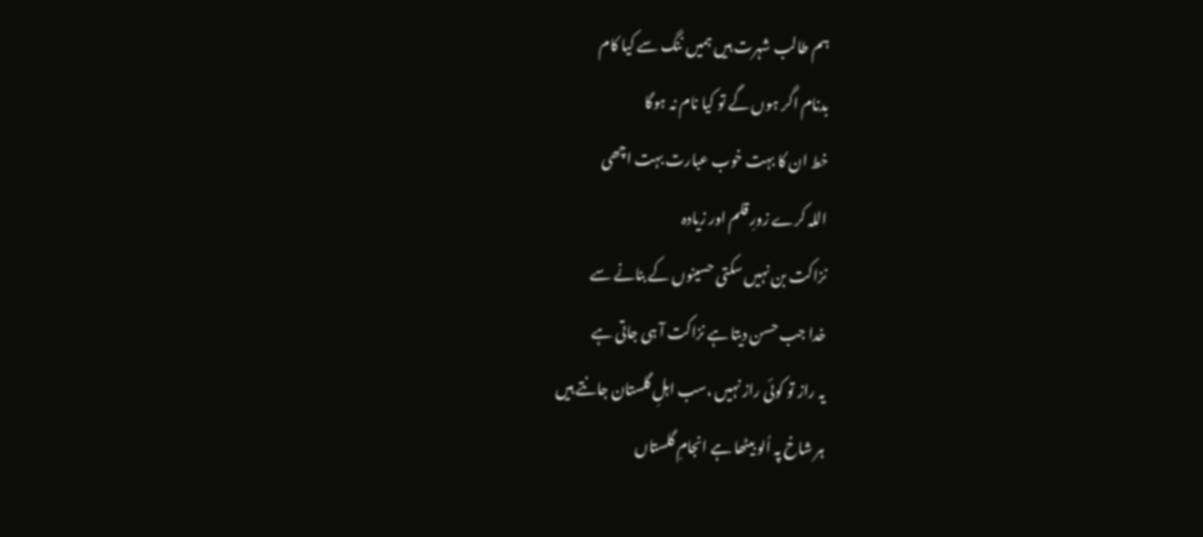ہم طالب شہرت ہیں ہمیں ننگ سے کیا کام
بدنام اگر ہوں گے تو کیا نام نہ ہوگا
خط ان کا بہت خوب عبارت بہت اچھی
اللہ کرے زورِ قلم اور زیادہ
نزاکت بن نہیں سکتی حسینوں کے بنانے سے
خدا جب حسن دیتا ہے نزاکت آ ہی جاتی ہے
یہ راز تو کوئی راز نہیں ،سب اہلِ گلستان جانتے ہیں
ہر شاخ پہ اُلو بیٹھا ہے انجامِ گلستاں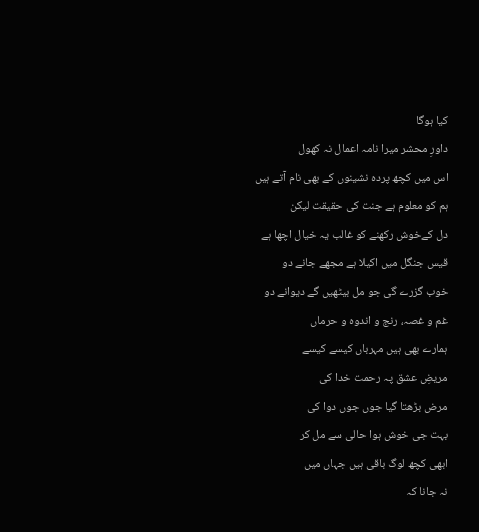کیا ہوگا
داورِ محشر میرا نامہ اعمال نہ کھول
اس میں کچھ پردہ نشینوں کے بھی نام آتے ہیں
ہم کو معلوم ہے جنت کی حقیقت لیکن
دل کےخوش رکھنے کو غالب یہ خیال اچھا ہے
قیس جنگل میں اکیلا ہے مجھے جانے دو
خوب گزرے گی جو مل بیٹھیں گے دیوانے دو
غم و غصہ، رنج و اندوہ و حرماں
ہمارے بھی ہیں مہرباں کیسے کیسے
مریضِ عشق پہ رحمت خدا کی
مرض بڑھتا گیا جوں جوں دوا کی
بہت جی خوش ہوا حالی سے مل کر
ابھی کچھ لوگ باقی ہیں جہاں میں
نہ جانا کہ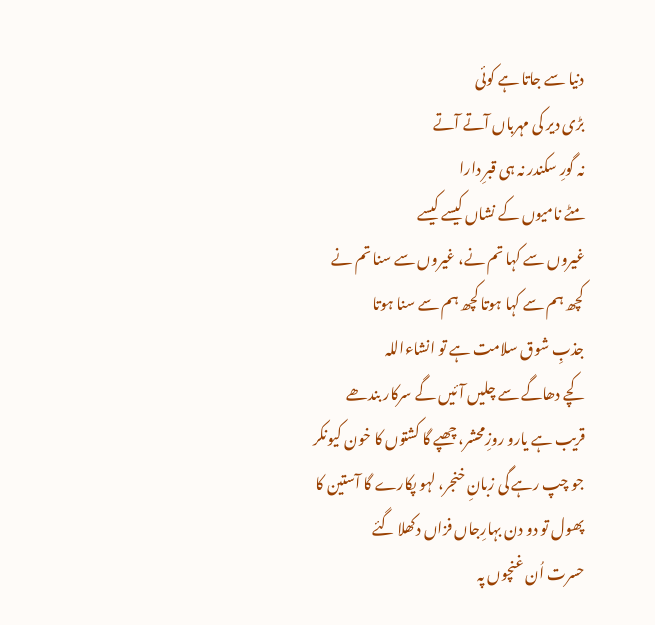دنیا سے جاتا ہے کوئی
بڑی دیر کی مہرباں آتے آتے
نہ گورِ سکندر نہ ہی قبرِ دارا
مٹے نامیوں کے نشاں کیسے کیسے
غیروں سے کہا تم نے، غیروں سے سنا تم نے
کچھ ہم سے کہا ہوتا کچھ ہم سے سنا ہوتا
جذبِ شوق سلامت ہے تو انشاءاللہ
کچے دھاگے سے چلیں آئیں گے سرکار بندھے
قریب ہے یارو روزِمحشر، چھپے گا کشتوں کا خون کیونکر
جو چپ رہے گی زبانِ خنجر، لہو پکارے گا آستین کا
پھول تو دو دن بہارِجاں فزاں دکھلا گئے
حسرت اُن غنچوں پہ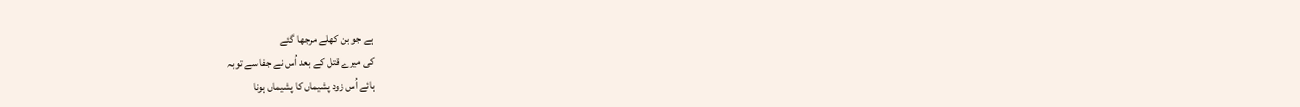ہے جو بن کھلے مرجھا گئے
کی میرے قتل کے بعد اُس نے جفا سے توبہ
ہائے اُس زود پشیماں کا پشیماں ہونا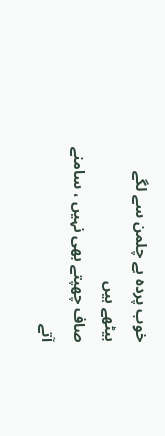خوب پردہ ہے چلمن سے لگے بیٹھے ہیں
صاف چھپتے بھی نہیں ، سامنے آتے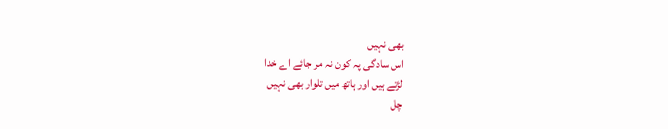بھی نہیں
اس سادگی پہ کون نہ مر جائے اے خدا
لڑتے ہیں اور ہاتھ میں تلوار بھی نہیں
چل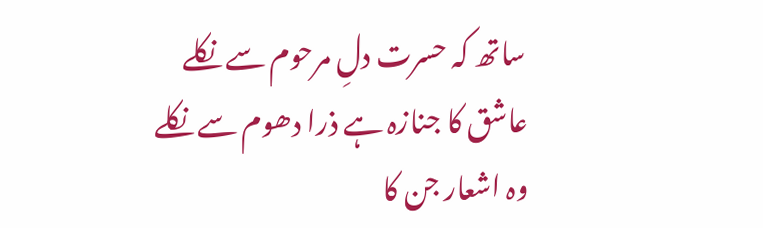ساتھ کہ حسرت دلِ مرحوم سے نکلے
عاشق کا جنازہ ہے ذرا دھوم سے نکلے
وہ اشعار جن کا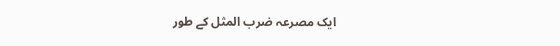ایک مصرعہ ضرب المثل کے طور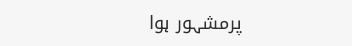پرمشہور ہوا